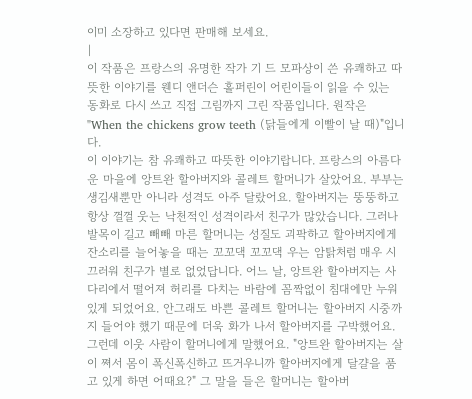이미 소장하고 있다면 판매해 보세요.
|
이 작품은 프랑스의 유명한 작가 기 드 모파상이 쓴 유쾌하고 따뜻한 이야기를 웬디 앤더슨 홀퍼린이 어린이들이 읽을 수 있는 동화로 다시 쓰고 직접 그림까지 그린 작품입니다. 원작은 "When the chickens grow teeth (닭들에게 이빨이 날 때)"입니다.
이 이야기는 참 유쾌하고 따뜻한 이야기랍니다. 프랑스의 아름다운 마을에 앙트완 할아버지와 콜레트 할머니가 살았어요. 부부는 생김새뿐만 아니라 성격도 아주 달랐어요. 할아버지는 뚱뚱하고 항상 껄껄 웃는 낙천적인 성격이라서 친구가 많았습니다. 그러나 발목이 길고 빼빼 마른 할머니는 성질도 괴팍하고 할아버지에게 잔소리를 늘어놓을 때는 꼬꼬댁 꼬꼬댁 우는 암탉처럼 매우 시끄러워 친구가 별로 없었답니다. 어느 날, 앙트완 할아버지는 사다리에서 떨어져 허리를 다치는 바람에 꼼짝없이 침대에만 누워 있게 되었어요. 안그래도 바쁜 콜레트 할머니는 할아버지 시중까지 들어야 했기 때문에 더욱 화가 나서 할아버지를 구박했어요. 그런데 이웃 사람이 할머니에게 말했어요. "앙트완 할아버지는 살이 쪄서 몸이 폭신폭신하고 뜨거우니까 할아버지에게 달걀을 품고 있게 하면 어때요?" 그 말을 들은 할머니는 할아버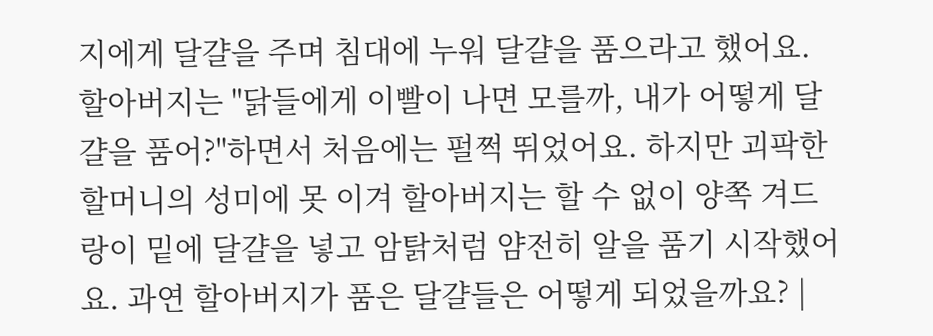지에게 달걀을 주며 침대에 누워 달걀을 품으라고 했어요. 할아버지는 "닭들에게 이빨이 나면 모를까, 내가 어떻게 달걀을 품어?"하면서 처음에는 펄쩍 뛰었어요. 하지만 괴팍한 할머니의 성미에 못 이겨 할아버지는 할 수 없이 양쪽 겨드랑이 밑에 달걀을 넣고 암탉처럼 얌전히 알을 품기 시작했어요. 과연 할아버지가 품은 달걀들은 어떻게 되었을까요? |